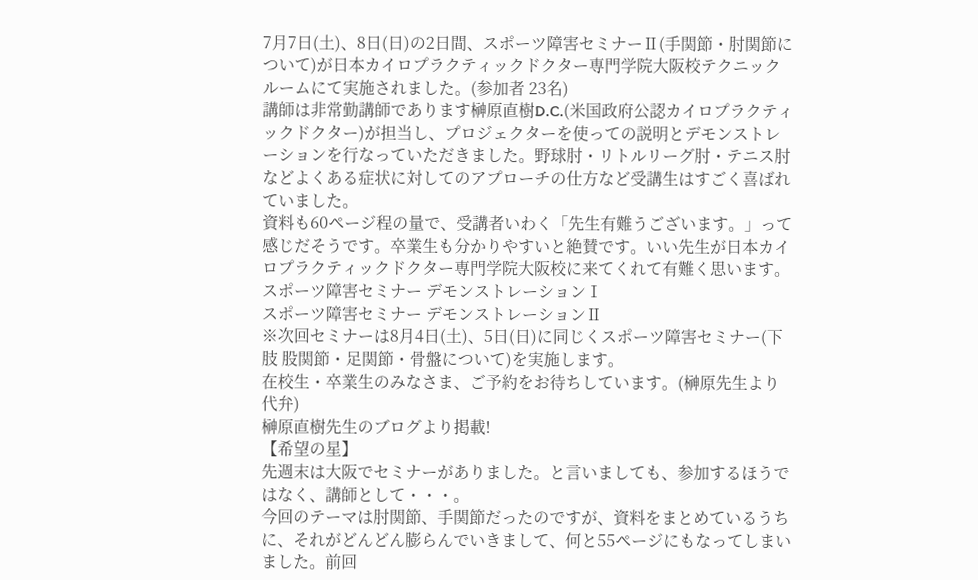7月7日(土)、8日(日)の2日間、スポーツ障害セミナーⅡ(手関節・肘関節について)が日本カイロプラクティックドクター専門学院大阪校テクニックルームにて実施されました。(参加者 23名)
講師は非常勤講師であります榊原直樹D.C.(米国政府公認カイロプラクティックドクター)が担当し、プロジェクターを使っての説明とデモンストレーションを行なっていただきました。野球肘・リトルリーグ肘・テニス肘などよくある症状に対してのアプローチの仕方など受講生はすごく喜ばれていました。
資料も60ページ程の量で、受講者いわく「先生有難うございます。」って感じだそうです。卒業生も分かりやすいと絶賛です。いい先生が日本カイロプラクティックドクター専門学院大阪校に来てくれて有難く思います。
スポーツ障害セミナー デモンストレーションⅠ
スポーツ障害セミナー デモンストレーションⅡ
※次回セミナーは8月4日(土)、5日(日)に同じくスポーツ障害セミナー(下肢 股関節・足関節・骨盤について)を実施します。
在校生・卒業生のみなさま、ご予約をお待ちしています。(榊原先生より代弁)
榊原直樹先生のブログより掲載!
【希望の星】
先週末は大阪でセミナーがありました。と言いましても、参加するほうではなく、講師として・・・。
今回のテーマは肘関節、手関節だったのですが、資料をまとめているうちに、それがどんどん膨らんでいきまして、何と55ページにもなってしまいました。前回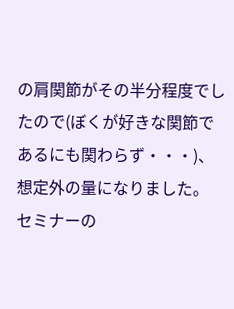の肩関節がその半分程度でしたので(ぼくが好きな関節であるにも関わらず・・・)、想定外の量になりました。
セミナーの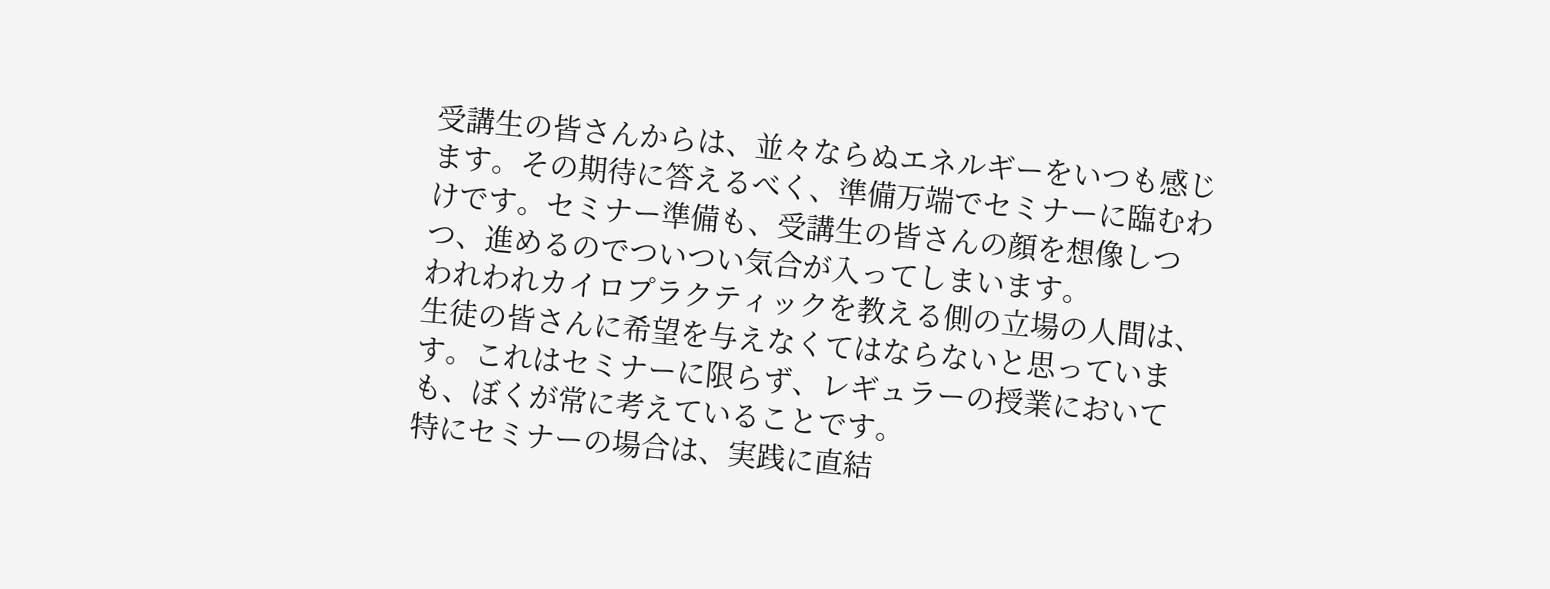受講生の皆さんからは、並々ならぬエネルギーをいつも感じます。その期待に答えるべく、準備万端でセミナーに臨むわけです。セミナー準備も、受講生の皆さんの顔を想像しつつ、進めるのでついつい気合が入ってしまいます。
われわれカイロプラクティックを教える側の立場の人間は、生徒の皆さんに希望を与えなくてはならないと思っています。これはセミナーに限らず、レギュラーの授業においても、ぼくが常に考えていることです。
特にセミナーの場合は、実践に直結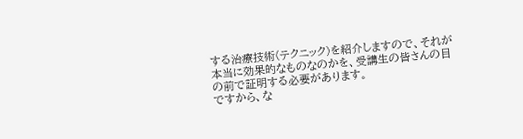する治療技術(テクニック)を紹介しますので、それが本当に効果的なものなのかを、受講生の皆さんの目の前で証明する必要があります。
ですから、な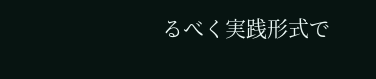るべく実践形式で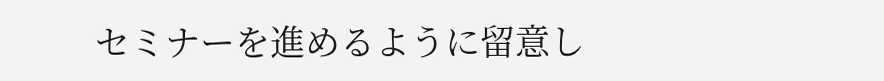セミナーを進めるように留意し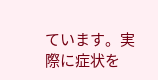ています。実際に症状を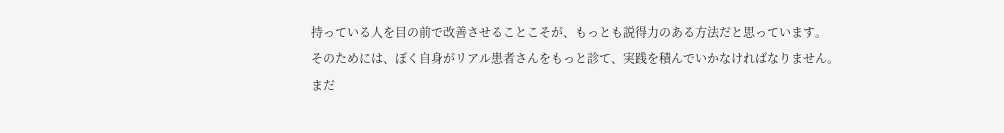持っている人を目の前で改善させることこそが、もっとも説得力のある方法だと思っています。
そのためには、ぼく自身がリアル患者さんをもっと診て、実践を積んでいかなければなりません。
まだ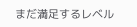まだ満足するレベル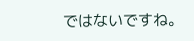ではないですね。